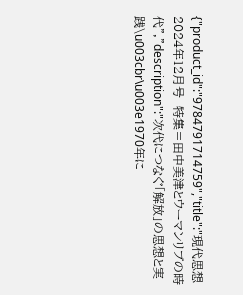{"product_id":"9784791714759","title":"現代思想2024年12月号　特集＝田中美津とウーマンリブの時代","description":"次代につなぐ「解放」の思想と実践\u003cbr\u003e1970年に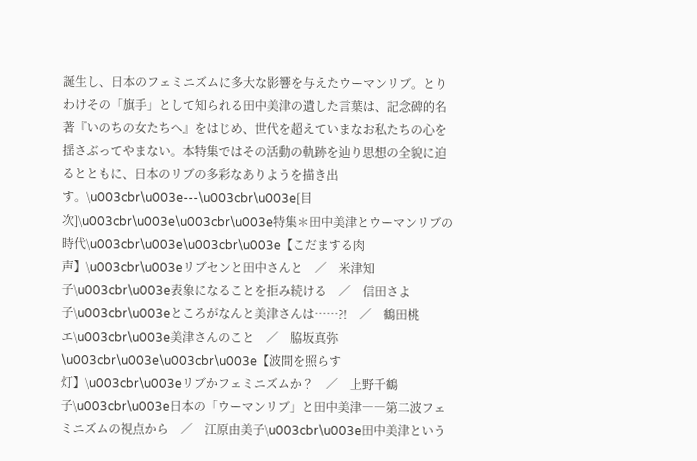誕生し、日本のフェミニズムに多大な影響を与えたウーマンリブ。とりわけその「旗手」として知られる田中美津の遺した言葉は、記念碑的名著『いのちの女たちへ』をはじめ、世代を超えていまなお私たちの心を揺さぶってやまない。本特集ではその活動の軌跡を辿り思想の全貌に迫るとともに、日本のリブの多彩なありようを描き出す。\u003cbr\u003e---\u003cbr\u003e[目次]\u003cbr\u003e\u003cbr\u003e特集＊田中美津とウーマンリブの時代\u003cbr\u003e\u003cbr\u003e【こだまする肉声】\u003cbr\u003eリブセンと田中さんと　／　米津知子\u003cbr\u003e表象になることを拒み続ける　／　信田さよ子\u003cbr\u003eところがなんと美津さんは……?!　／　鶴田桃エ\u003cbr\u003e美津さんのこと　／　脇坂真弥　\u003cbr\u003e\u003cbr\u003e【波間を照らす灯】\u003cbr\u003eリブかフェミニズムか？　／　上野千鶴子\u003cbr\u003e日本の「ウーマンリブ」と田中美津――第二波フェミニズムの視点から　／　江原由美子\u003cbr\u003e田中美津という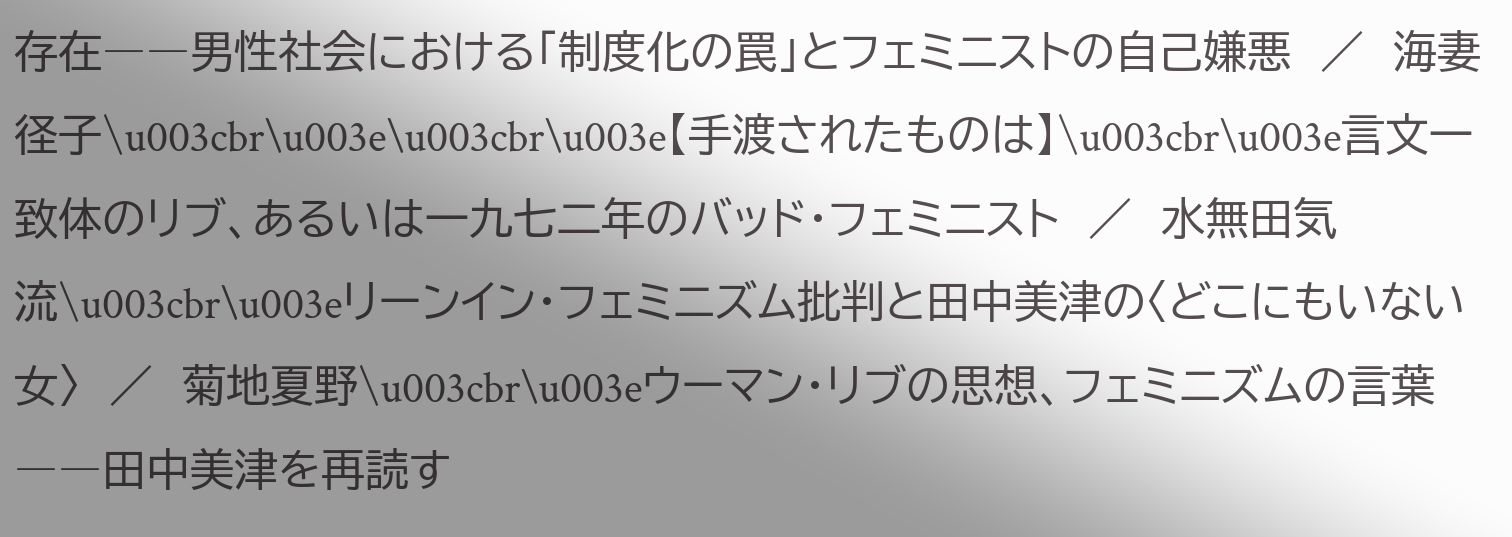存在――男性社会における「制度化の罠」とフェミニストの自己嫌悪　／　海妻径子\u003cbr\u003e\u003cbr\u003e【手渡されたものは】\u003cbr\u003e言文一致体のリブ、あるいは一九七二年のバッド・フェミニスト　／　水無田気流\u003cbr\u003eリーンイン・フェミニズム批判と田中美津の〈どこにもいない女〉　／　菊地夏野\u003cbr\u003eウーマン・リブの思想、フェミニズムの言葉――田中美津を再読す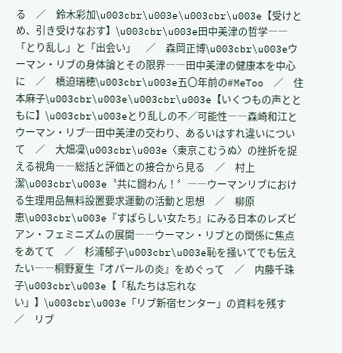る　／　鈴木彩加\u003cbr\u003e\u003cbr\u003e【受けとめ、引き受けなおす】\u003cbr\u003e田中美津の哲学――「とり乱し」と「出会い」　／　森岡正博\u003cbr\u003eウーマン・リブの身体論とその限界――田中美津の健康本を中心に　／　橋迫瑞穂\u003cbr\u003e五〇年前の#MeToo　／　住本麻子\u003cbr\u003e\u003cbr\u003e【いくつもの声とともに】\u003cbr\u003eとり乱しの不／可能性――森崎和江とウーマン・リブ─田中美津の交わり、あるいはすれ違いについて　／　大畑凜\u003cbr\u003e〈東京こむうぬ〉の挫折を捉える視角――総括と評価との接合から見る　／　村上潔\u003cbr\u003e〝共に闘わん！〞――ウーマンリブにおける生理用品無料設置要求運動の活動と思想　／　柳原恵\u003cbr\u003e『すばらしい女たち』にみる日本のレズビアン・フェミニズムの展開――ウーマン・リブとの関係に焦点をあてて　／　杉浦郁子\u003cbr\u003e恥を掻いてでも伝えたい――桐野夏生『オパールの炎』をめぐって　／　内藤千珠子\u003cbr\u003e【「私たちは忘れない」】\u003cbr\u003e「リブ新宿センター」の資料を残す　／　リブ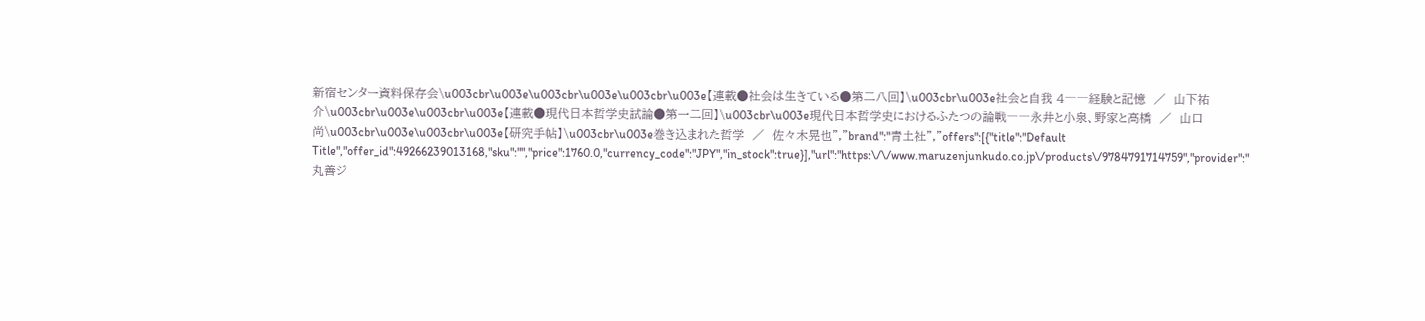新宿センター資料保存会\u003cbr\u003e\u003cbr\u003e\u003cbr\u003e【連載●社会は生きている●第二八回】\u003cbr\u003e社会と自我 ４――経験と記憶　／　山下祐介\u003cbr\u003e\u003cbr\u003e【連載●現代日本哲学史試論●第一二回】\u003cbr\u003e現代日本哲学史におけるふたつの論戦――永井と小泉、野家と高橋　／　山口尚\u003cbr\u003e\u003cbr\u003e【研究手帖】\u003cbr\u003e巻き込まれた哲学　／　佐々木晃也","brand":"青土社","offers":[{"title":"Default Title","offer_id":49266239013168,"sku":"","price":1760.0,"currency_code":"JPY","in_stock":true}],"url":"https:\/\/www.maruzenjunkudo.co.jp\/products\/9784791714759","provider":"丸善ジ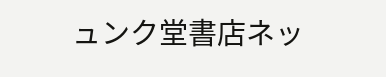ュンク堂書店ネッ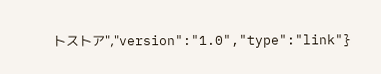トストア","version":"1.0","type":"link"}